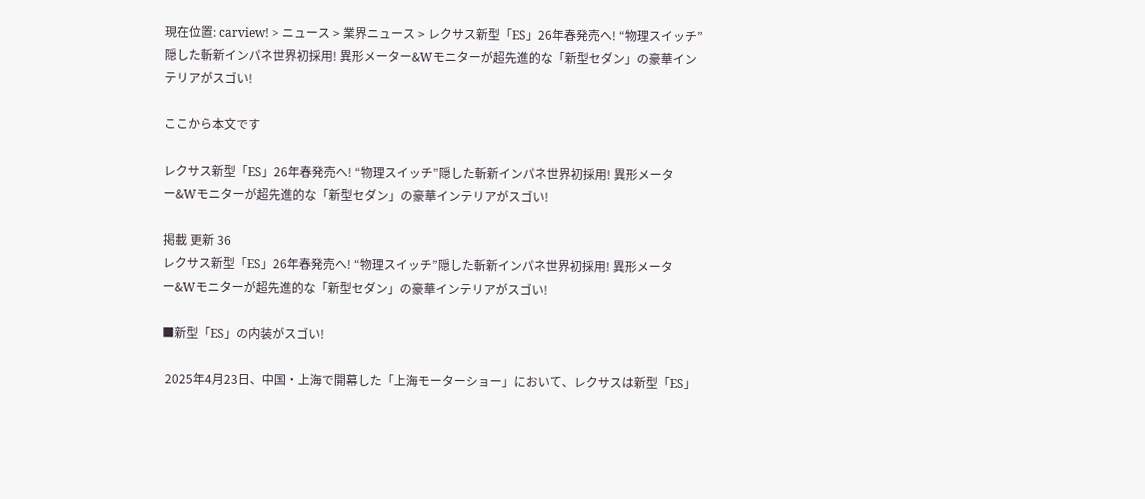現在位置: carview! > ニュース > 業界ニュース > レクサス新型「ES」26年春発売へ! “物理スイッチ”隠した斬新インパネ世界初採用! 異形メーター&Wモニターが超先進的な「新型セダン」の豪華インテリアがスゴい!

ここから本文です

レクサス新型「ES」26年春発売へ! “物理スイッチ”隠した斬新インパネ世界初採用! 異形メーター&Wモニターが超先進的な「新型セダン」の豪華インテリアがスゴい!

掲載 更新 36
レクサス新型「ES」26年春発売へ! “物理スイッチ”隠した斬新インパネ世界初採用! 異形メーター&Wモニターが超先進的な「新型セダン」の豪華インテリアがスゴい!

■新型「ES」の内装がスゴい!

 2025年4月23日、中国・上海で開幕した「上海モーターショー」において、レクサスは新型「ES」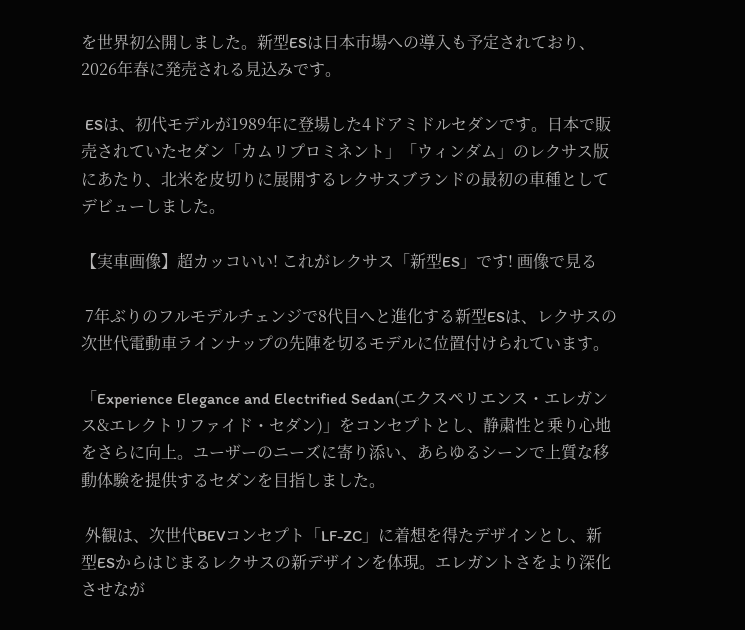を世界初公開しました。新型ESは日本市場への導入も予定されており、2026年春に発売される見込みです。

 ESは、初代モデルが1989年に登場した4ドアミドルセダンです。日本で販売されていたセダン「カムリプロミネント」「ウィンダム」のレクサス版にあたり、北米を皮切りに展開するレクサスブランドの最初の車種としてデビューしました。

【実車画像】超カッコいい! これがレクサス「新型ES」です! 画像で見る

 7年ぶりのフルモデルチェンジで8代目へと進化する新型ESは、レクサスの次世代電動車ラインナップの先陣を切るモデルに位置付けられています。

「Experience Elegance and Electrified Sedan(エクスペリエンス・エレガンス&エレクトリファイド・セダン)」をコンセプトとし、静粛性と乗り心地をさらに向上。ユーザーのニーズに寄り添い、あらゆるシーンで上質な移動体験を提供するセダンを目指しました。

 外観は、次世代BEVコンセプト「LF-ZC」に着想を得たデザインとし、新型ESからはじまるレクサスの新デザインを体現。エレガントさをより深化させなが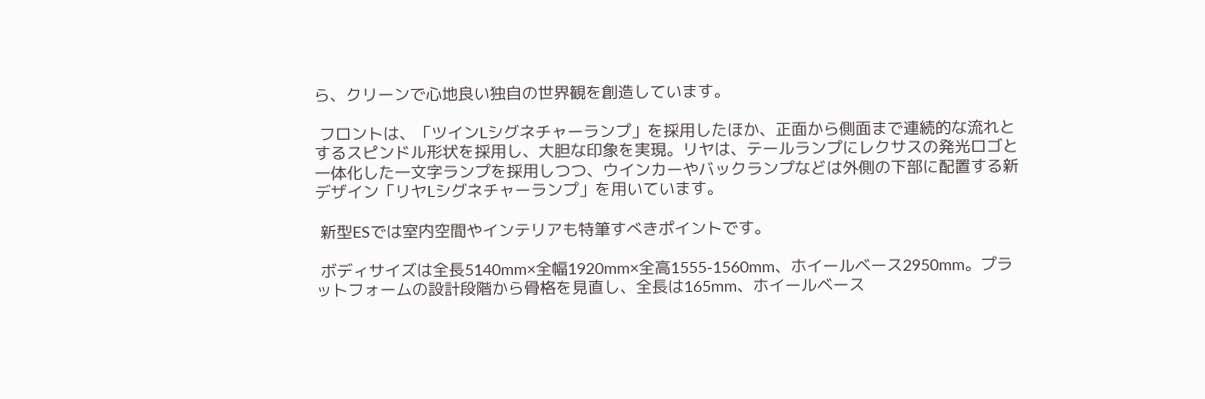ら、クリーンで心地良い独自の世界観を創造しています。

 フロントは、「ツインLシグネチャーランプ」を採用したほか、正面から側面まで連続的な流れとするスピンドル形状を採用し、大胆な印象を実現。リヤは、テールランプにレクサスの発光ロゴと一体化した一文字ランプを採用しつつ、ウインカーやバックランプなどは外側の下部に配置する新デザイン「リヤLシグネチャーランプ」を用いています。

 新型ESでは室内空間やインテリアも特筆すべきポイントです。

 ボディサイズは全長5140mm×全幅1920mm×全高1555-1560mm、ホイールベース2950mm。プラットフォームの設計段階から骨格を見直し、全長は165mm、ホイールベース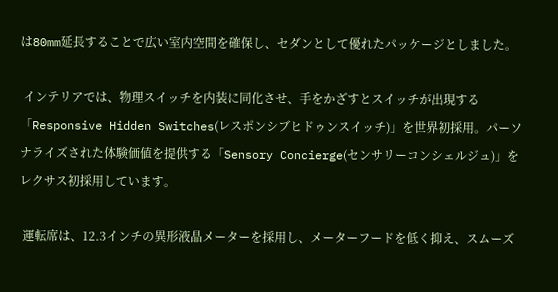は80mm延長することで広い室内空間を確保し、セダンとして優れたパッケージとしました。

 インテリアでは、物理スイッチを内装に同化させ、手をかざすとスイッチが出現する「Responsive Hidden Switches(レスポンシブヒドゥンスイッチ)」を世界初採用。パーソナライズされた体験価値を提供する「Sensory Concierge(センサリーコンシェルジュ)」をレクサス初採用しています。

 運転席は、12.3インチの異形液晶メーターを採用し、メーターフードを低く抑え、スムーズ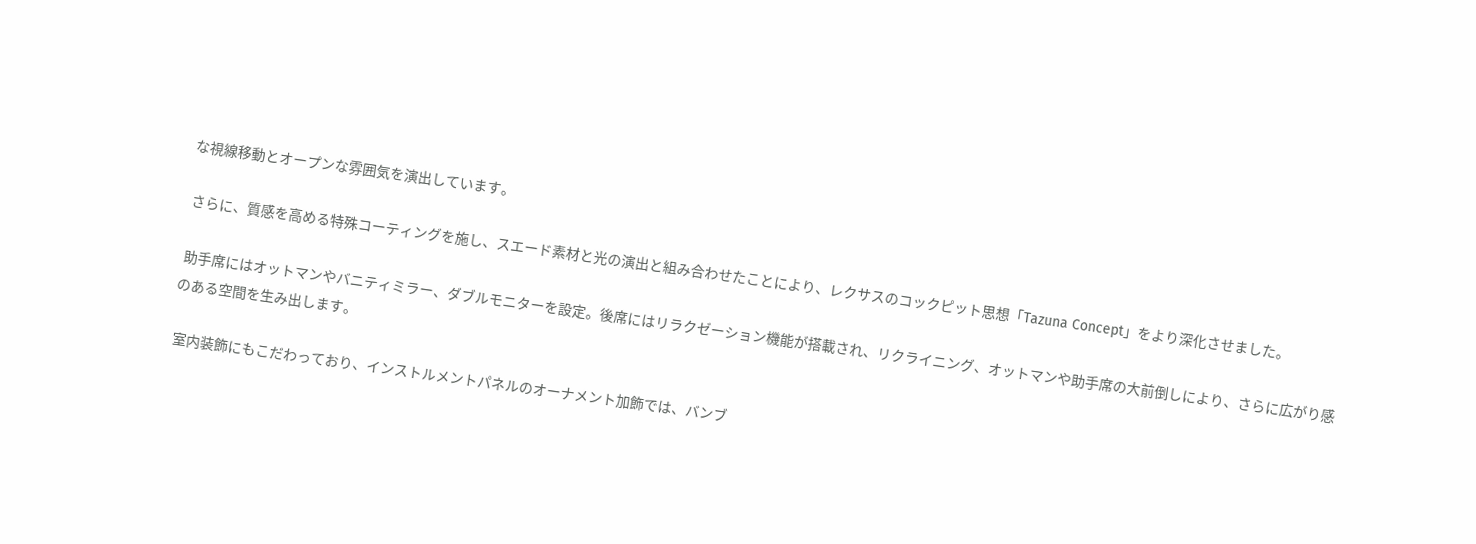な視線移動とオープンな雰囲気を演出しています。

 さらに、質感を高める特殊コーティングを施し、スエード素材と光の演出と組み合わせたことにより、レクサスのコックピット思想「Tazuna Concept」をより深化させました。

 助手席にはオットマンやバニティミラー、ダブルモニターを設定。後席にはリラクゼーション機能が搭載され、リクライニング、オットマンや助手席の大前倒しにより、さらに広がり感のある空間を生み出します。

 室内装飾にもこだわっており、インストルメントパネルのオーナメント加飾では、バンブ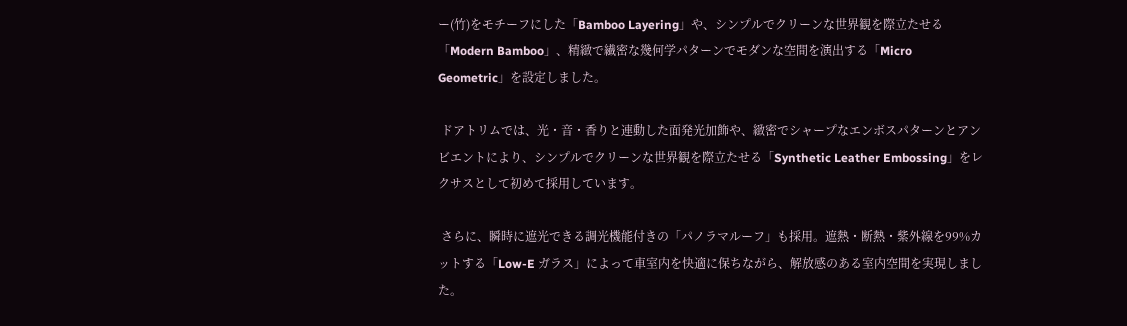ー(竹)をモチーフにした「Bamboo Layering」や、シンプルでクリーンな世界観を際立たせる「Modern Bamboo」、精緻で繊密な幾何学パターンでモダンな空間を演出する「Micro Geometric」を設定しました。

 ドアトリムでは、光・音・香りと連動した面発光加飾や、緻密でシャープなエンボスパターンとアンビエントにより、シンプルでクリーンな世界観を際立たせる「Synthetic Leather Embossing」をレクサスとして初めて採用しています。

 さらに、瞬時に遮光できる調光機能付きの「パノラマルーフ」も採用。遮熱・断熱・紫外線を99%カットする「Low-E ガラス」によって車室内を快適に保ちながら、解放感のある室内空間を実現しました。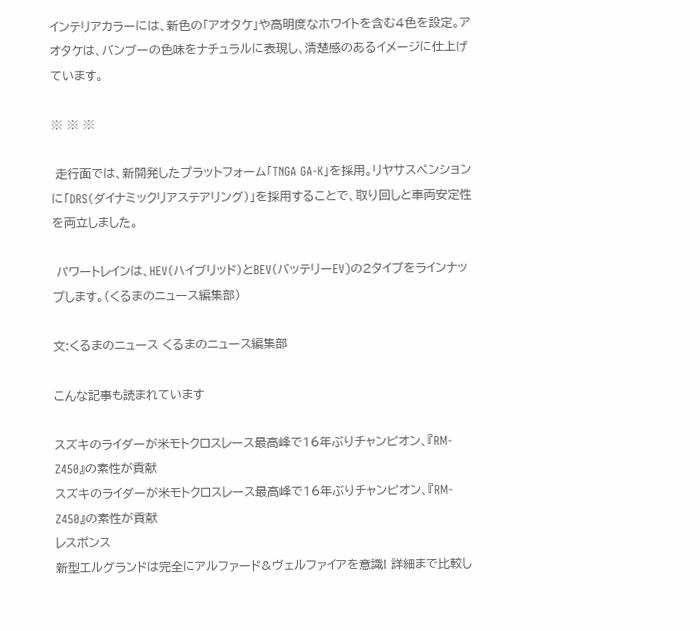インテリアカラーには、新色の「アオタケ」や高明度なホワイトを含む4色を設定。アオタケは、バンブーの色味をナチュラルに表現し、清楚感のあるイメージに仕上げています。

※ ※ ※

 走行面では、新開発したプラットフォーム「TNGA GA-K」を採用。リヤサスペンションに「DRS(ダイナミックリアステアリング)」を採用することで、取り回しと車両安定性を両立しました。

 パワートレインは、HEV(ハイブリッド)とBEV(バッテリーEV)の2タイプをラインナップします。(くるまのニュース編集部)

文:くるまのニュース くるまのニュース編集部

こんな記事も読まれています

スズキのライダーが米モトクロスレース最高峰で16年ぶりチャンピオン、『RM-Z450』の素性が貢献
スズキのライダーが米モトクロスレース最高峰で16年ぶりチャンピオン、『RM-Z450』の素性が貢献
レスポンス
新型エルグランドは完全にアルファード&ヴェルファイアを意識! 詳細まで比較し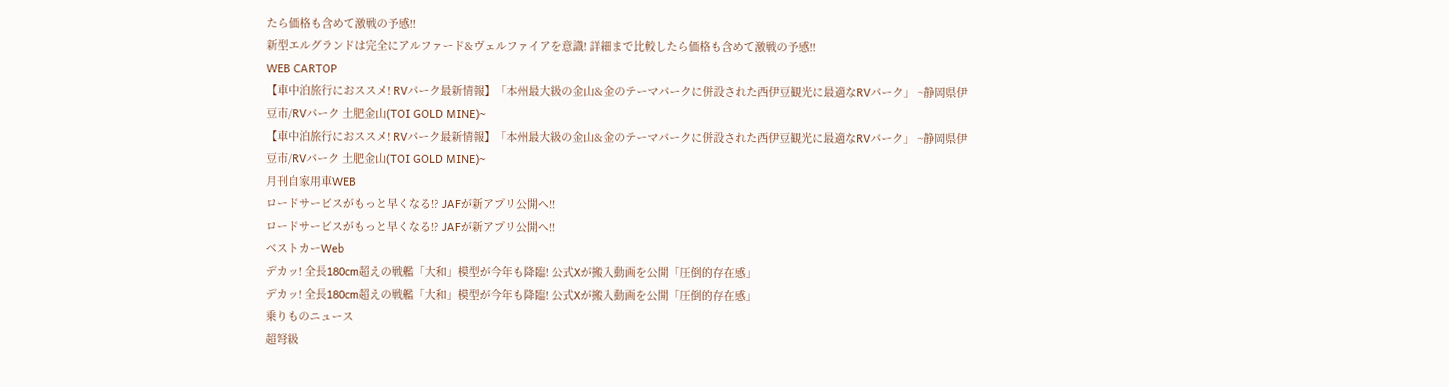たら価格も含めて激戦の予感!!
新型エルグランドは完全にアルファード&ヴェルファイアを意識! 詳細まで比較したら価格も含めて激戦の予感!!
WEB CARTOP
【車中泊旅行におススメ! RVパーク最新情報】「本州最大級の金山&金のテーマパークに併設された西伊豆観光に最適なRVパーク」 ~静岡県伊豆市/RVパーク 土肥金山(TOI GOLD MINE)~
【車中泊旅行におススメ! RVパーク最新情報】「本州最大級の金山&金のテーマパークに併設された西伊豆観光に最適なRVパーク」 ~静岡県伊豆市/RVパーク 土肥金山(TOI GOLD MINE)~
月刊自家用車WEB
ロードサービスがもっと早くなる!? JAFが新アプリ公開へ!!
ロードサービスがもっと早くなる!? JAFが新アプリ公開へ!!
ベストカーWeb
デカッ! 全長180cm超えの戦艦「大和」模型が今年も降臨! 公式Xが搬入動画を公開「圧倒的存在感」
デカッ! 全長180cm超えの戦艦「大和」模型が今年も降臨! 公式Xが搬入動画を公開「圧倒的存在感」
乗りものニュース
超弩級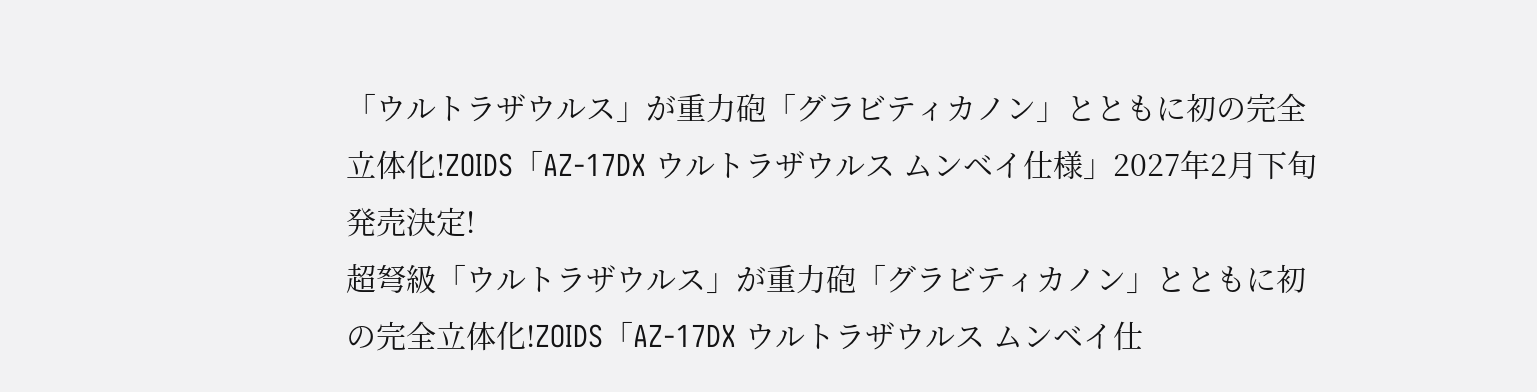「ウルトラザウルス」が重力砲「グラビティカノン」とともに初の完全立体化!ZOIDS「AZ-17DX ウルトラザウルス ムンベイ仕様」2027年2月下旬発売決定!
超弩級「ウルトラザウルス」が重力砲「グラビティカノン」とともに初の完全立体化!ZOIDS「AZ-17DX ウルトラザウルス ムンベイ仕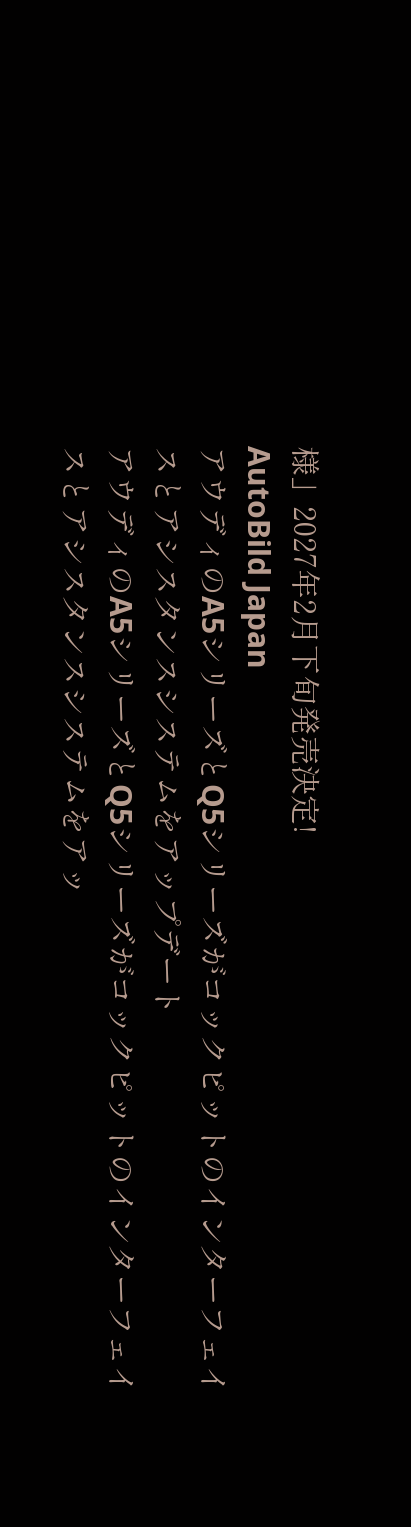様」2027年2月下旬発売決定!
AutoBild Japan
アウディのA5シリーズとQ5シリーズがコックピットのインターフェイスとアシスタンスシステムをアップデート
アウディのA5シリーズとQ5シリーズがコックピットのインターフェイスとアシスタンスシステムをアッ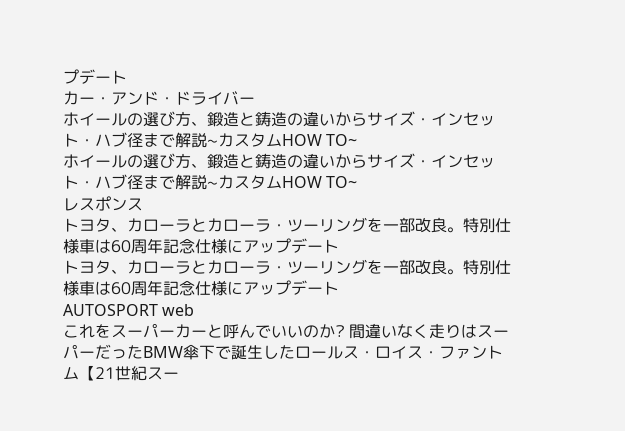プデート
カー・アンド・ドライバー
ホイールの選び方、鍛造と鋳造の違いからサイズ・インセット・ハブ径まで解説~カスタムHOW TO~
ホイールの選び方、鍛造と鋳造の違いからサイズ・インセット・ハブ径まで解説~カスタムHOW TO~
レスポンス
トヨタ、カローラとカローラ・ツーリングを一部改良。特別仕様車は60周年記念仕様にアップデート
トヨタ、カローラとカローラ・ツーリングを一部改良。特別仕様車は60周年記念仕様にアップデート
AUTOSPORT web
これをスーパーカーと呼んでいいのか? 間違いなく走りはスーパーだったBMW傘下で誕生したロールス・ロイス・ファントム【21世紀スー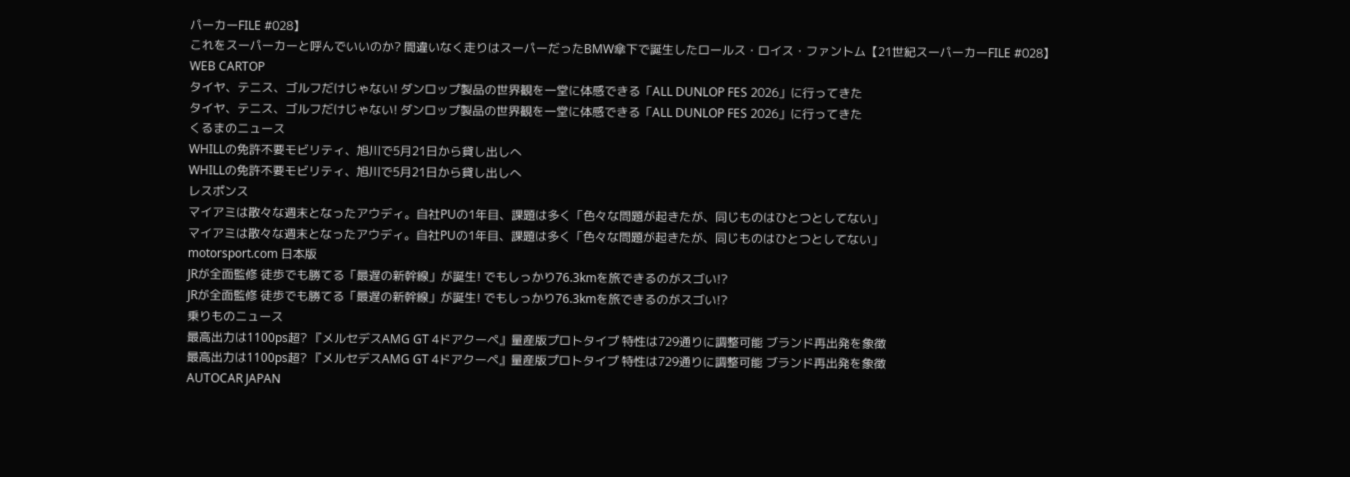パーカーFILE #028】
これをスーパーカーと呼んでいいのか? 間違いなく走りはスーパーだったBMW傘下で誕生したロールス・ロイス・ファントム【21世紀スーパーカーFILE #028】
WEB CARTOP
タイヤ、テニス、ゴルフだけじゃない! ダンロップ製品の世界観を一堂に体感できる「ALL DUNLOP FES 2026」に行ってきた
タイヤ、テニス、ゴルフだけじゃない! ダンロップ製品の世界観を一堂に体感できる「ALL DUNLOP FES 2026」に行ってきた
くるまのニュース
WHILLの免許不要モビリティ、旭川で5月21日から貸し出しへ
WHILLの免許不要モビリティ、旭川で5月21日から貸し出しへ
レスポンス
マイアミは散々な週末となったアウディ。自社PUの1年目、課題は多く「色々な問題が起きたが、同じものはひとつとしてない」
マイアミは散々な週末となったアウディ。自社PUの1年目、課題は多く「色々な問題が起きたが、同じものはひとつとしてない」
motorsport.com 日本版
JRが全面監修 徒歩でも勝てる「最遅の新幹線」が誕生! でもしっかり76.3kmを旅できるのがスゴい!?
JRが全面監修 徒歩でも勝てる「最遅の新幹線」が誕生! でもしっかり76.3kmを旅できるのがスゴい!?
乗りものニュース
最高出力は1100ps超? 『メルセデスAMG GT 4ドアクーペ』量産版プロトタイプ 特性は729通りに調整可能 ブランド再出発を象徴
最高出力は1100ps超? 『メルセデスAMG GT 4ドアクーペ』量産版プロトタイプ 特性は729通りに調整可能 ブランド再出発を象徴
AUTOCAR JAPAN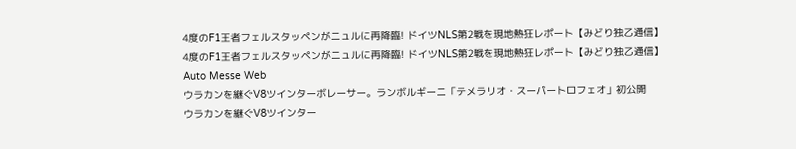4度のF1王者フェルスタッペンがニュルに再降臨! ドイツNLS第2戦を現地熱狂レポート【みどり独乙通信】
4度のF1王者フェルスタッペンがニュルに再降臨! ドイツNLS第2戦を現地熱狂レポート【みどり独乙通信】
Auto Messe Web
ウラカンを継ぐV8ツインターボレーサー。ランボルギーニ「テメラリオ・スーパートロフェオ」初公開
ウラカンを継ぐV8ツインター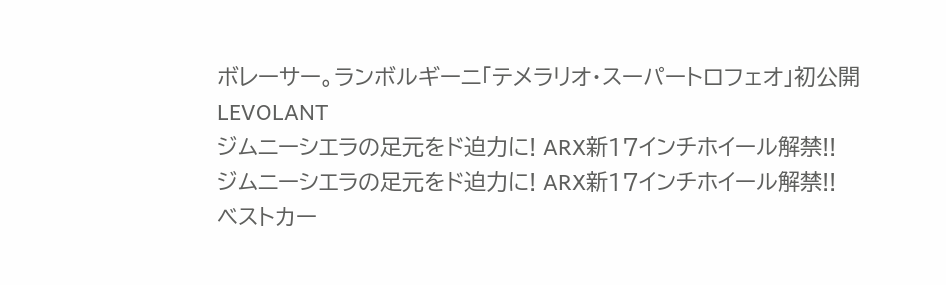ボレーサー。ランボルギーニ「テメラリオ・スーパートロフェオ」初公開
LEVOLANT
ジムニーシエラの足元をド迫力に! ARX新17インチホイール解禁!!
ジムニーシエラの足元をド迫力に! ARX新17インチホイール解禁!!
ベストカー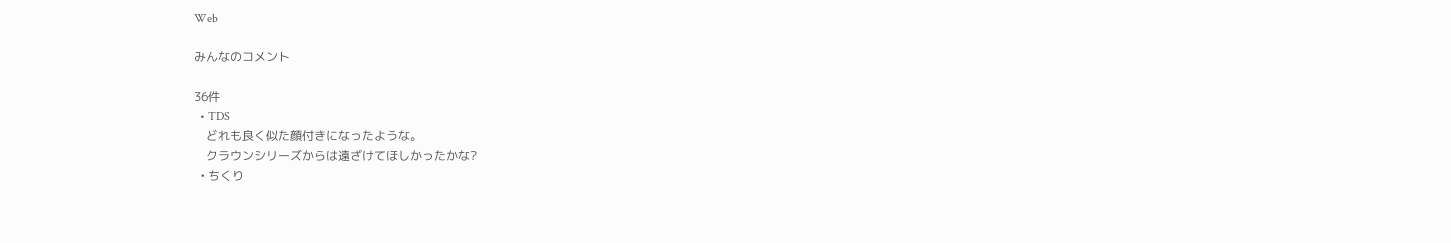Web

みんなのコメント

36件
  • TDS
    どれも良く似た顔付きになったような。
    クラウンシリーズからは遠ざけてほしかったかな?
  • ちくり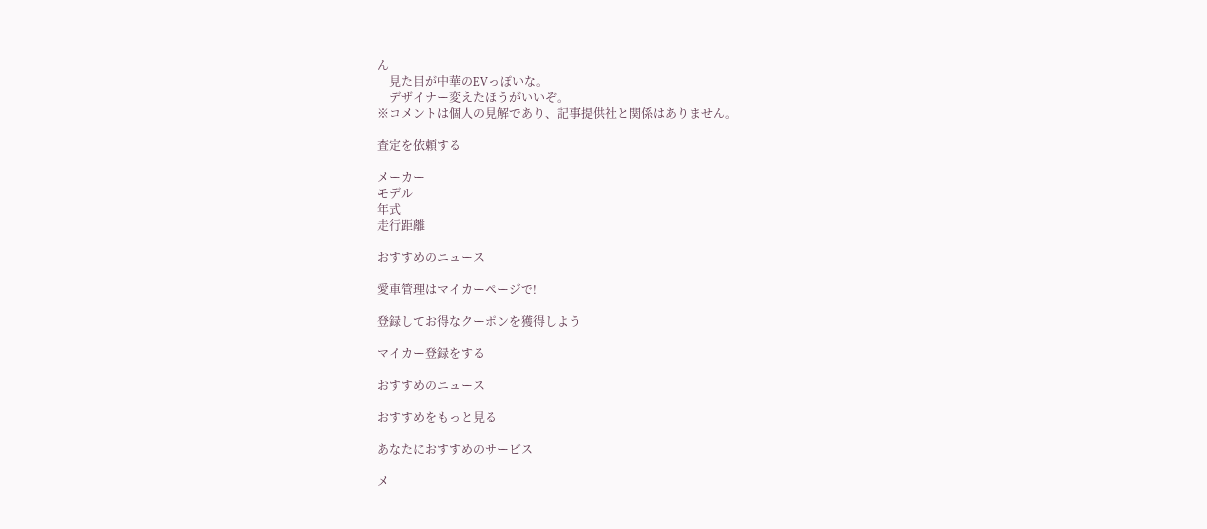ん
    見た目が中華のEVっぽいな。
    デザイナー変えたほうがいいぞ。
※コメントは個人の見解であり、記事提供社と関係はありません。

査定を依頼する

メーカー
モデル
年式
走行距離

おすすめのニュース

愛車管理はマイカーページで!

登録してお得なクーポンを獲得しよう

マイカー登録をする

おすすめのニュース

おすすめをもっと見る

あなたにおすすめのサービス

メ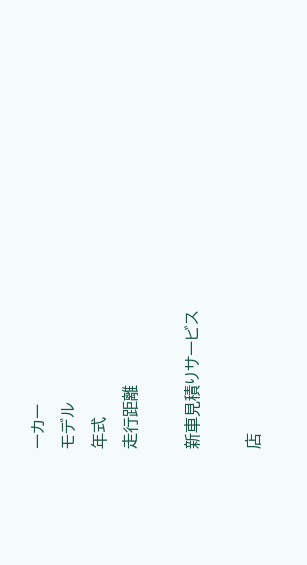ーカー
モデル
年式
走行距離

新車見積りサービス

店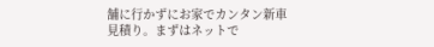舗に行かずにお家でカンタン新車見積り。まずはネットで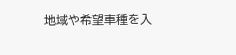地域や希望車種を入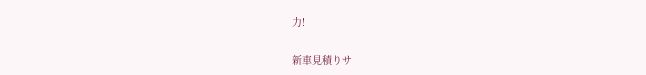力!

新車見積りサ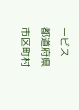ービス
都道府県
市区町村